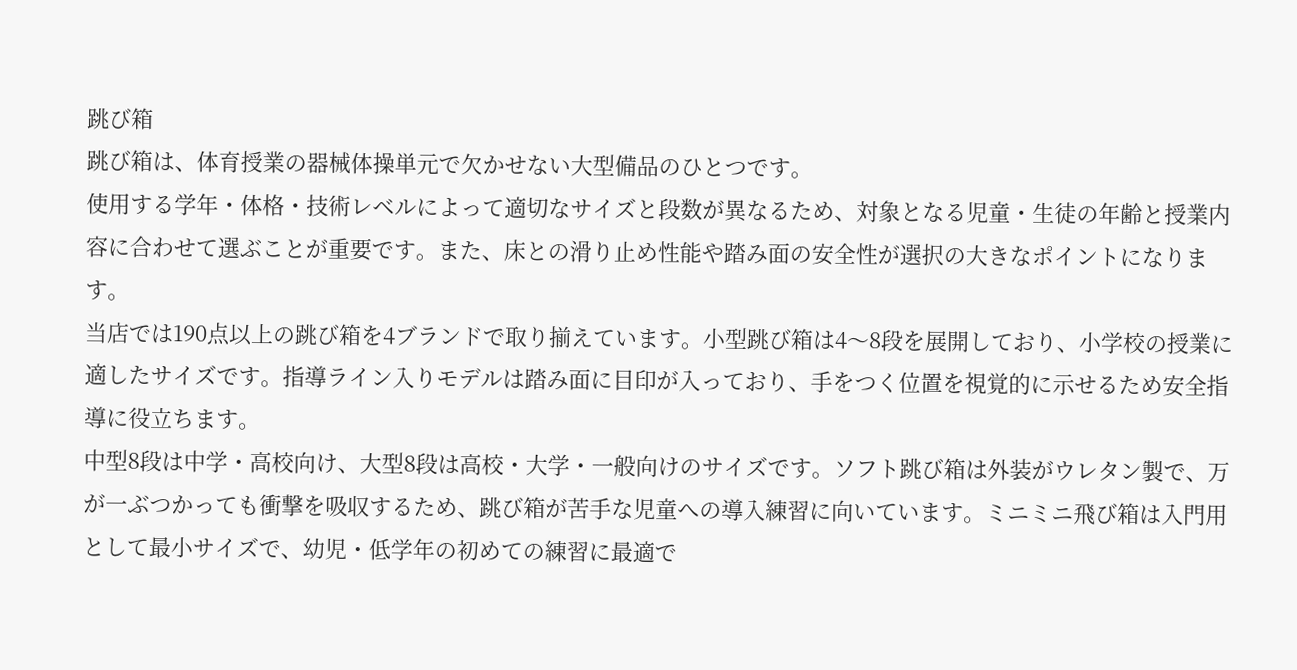跳び箱
跳び箱は、体育授業の器械体操単元で欠かせない大型備品のひとつです。
使用する学年・体格・技術レベルによって適切なサイズと段数が異なるため、対象となる児童・生徒の年齢と授業内容に合わせて選ぶことが重要です。また、床との滑り止め性能や踏み面の安全性が選択の大きなポイントになります。
当店では190点以上の跳び箱を4ブランドで取り揃えています。小型跳び箱は4〜8段を展開しており、小学校の授業に適したサイズです。指導ライン入りモデルは踏み面に目印が入っており、手をつく位置を視覚的に示せるため安全指導に役立ちます。
中型8段は中学・高校向け、大型8段は高校・大学・一般向けのサイズです。ソフト跳び箱は外装がウレタン製で、万が一ぶつかっても衝撃を吸収するため、跳び箱が苦手な児童への導入練習に向いています。ミニミニ飛び箱は入門用として最小サイズで、幼児・低学年の初めての練習に最適で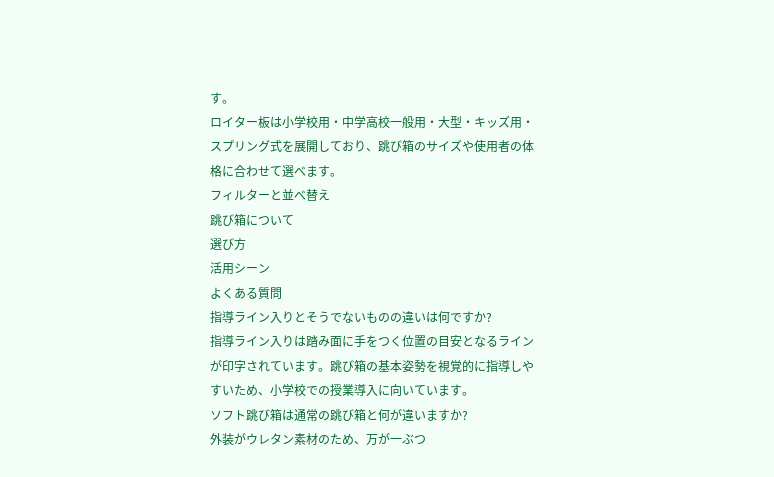す。
ロイター板は小学校用・中学高校一般用・大型・キッズ用・スプリング式を展開しており、跳び箱のサイズや使用者の体格に合わせて選べます。
フィルターと並べ替え
跳び箱について
選び方
活用シーン
よくある質問
指導ライン入りとそうでないものの違いは何ですか?
指導ライン入りは踏み面に手をつく位置の目安となるラインが印字されています。跳び箱の基本姿勢を視覚的に指導しやすいため、小学校での授業導入に向いています。
ソフト跳び箱は通常の跳び箱と何が違いますか?
外装がウレタン素材のため、万が一ぶつ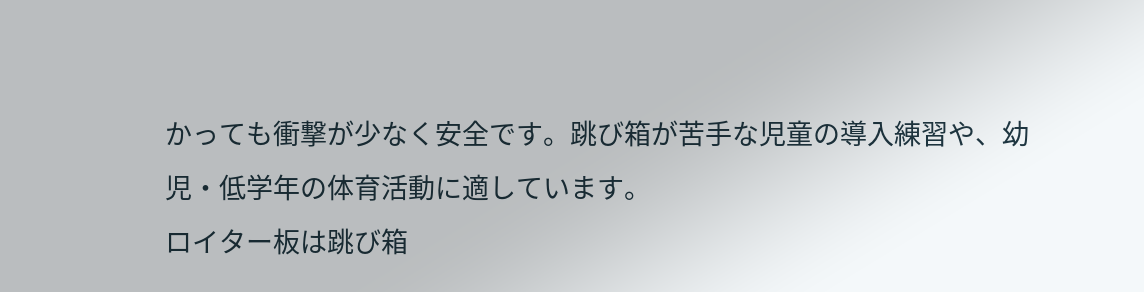かっても衝撃が少なく安全です。跳び箱が苦手な児童の導入練習や、幼児・低学年の体育活動に適しています。
ロイター板は跳び箱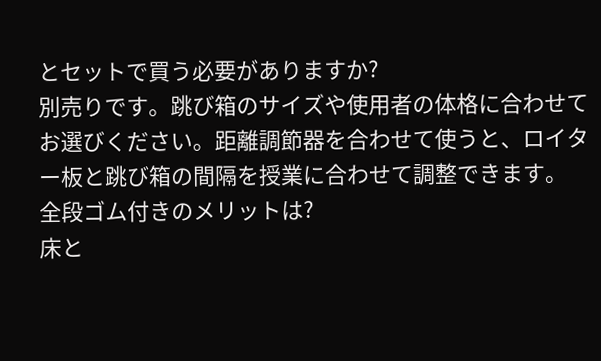とセットで買う必要がありますか?
別売りです。跳び箱のサイズや使用者の体格に合わせてお選びください。距離調節器を合わせて使うと、ロイター板と跳び箱の間隔を授業に合わせて調整できます。
全段ゴム付きのメリットは?
床と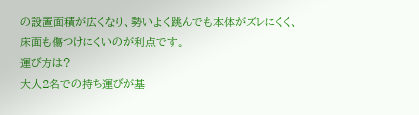の設置面積が広くなり、勢いよく跳んでも本体がズレにくく、床面も傷つけにくいのが利点です。
運び方は?
大人2名での持ち運びが基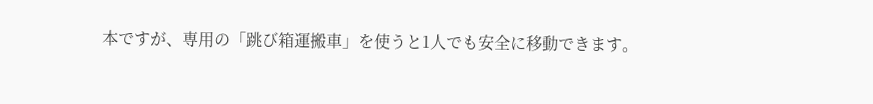本ですが、専用の「跳び箱運搬車」を使うと1人でも安全に移動できます。